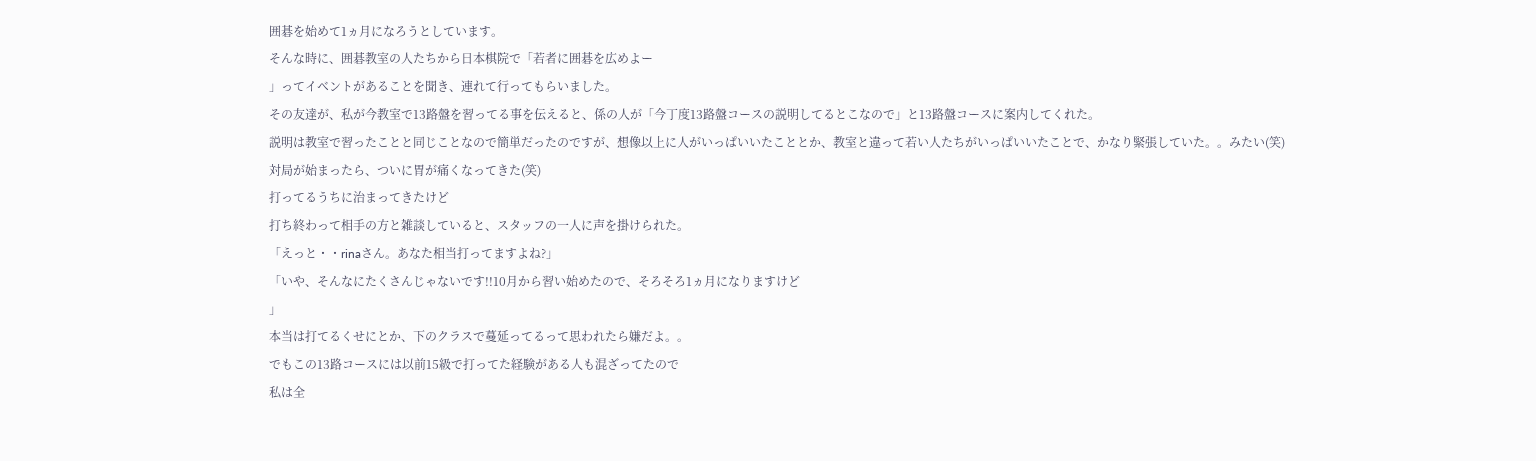囲碁を始めて1ヵ月になろうとしています。
そんな時に、囲碁教室の人たちから日本棋院で「若者に囲碁を広めよー
」ってイベントがあることを聞き、連れて行ってもらいました。
その友達が、私が今教室で13路盤を習ってる事を伝えると、係の人が「今丁度13路盤コースの説明してるとこなので」と13路盤コースに案内してくれた。
説明は教室で習ったことと同じことなので簡単だったのですが、想像以上に人がいっぱいいたこととか、教室と違って若い人たちがいっぱいいたことで、かなり緊張していた。。みたい(笑)
対局が始まったら、ついに胃が痛くなってきた(笑)
打ってるうちに治まってきたけど
打ち終わって相手の方と雑談していると、スタッフの一人に声を掛けられた。
「えっと・・rinaさん。あなた相当打ってますよね?」
「いや、そんなにたくさんじゃないです!!10月から習い始めたので、そろそろ1ヵ月になりますけど
」
本当は打てるくせにとか、下のクラスで蔓延ってるって思われたら嫌だよ。。
でもこの13路コースには以前15級で打ってた経験がある人も混ざってたので
私は全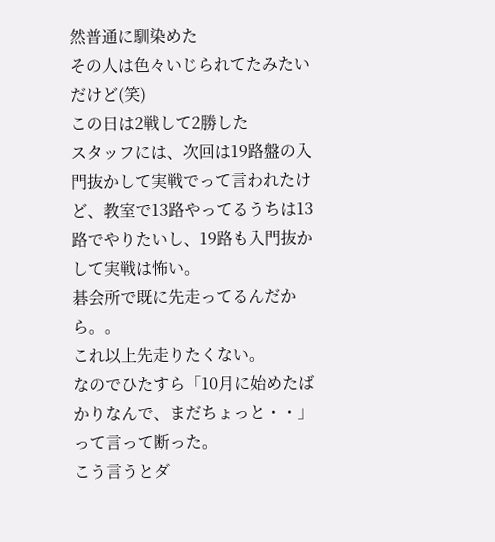然普通に馴染めた
その人は色々いじられてたみたいだけど(笑)
この日は2戦して2勝した
スタッフには、次回は19路盤の入門抜かして実戦でって言われたけど、教室で13路やってるうちは13路でやりたいし、19路も入門抜かして実戦は怖い。
碁会所で既に先走ってるんだから。。
これ以上先走りたくない。
なのでひたすら「10月に始めたばかりなんで、まだちょっと・・」って言って断った。
こう言うとダ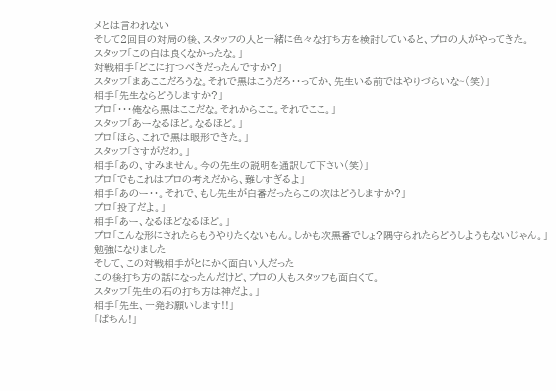メとは言われない
そして2回目の対局の後、スタッフの人と一緒に色々な打ち方を検討していると、プロの人がやってきた。
スタッフ「この白は良くなかったな。」
対戦相手「どこに打つべきだったんですか?」
スタッフ「まあここだろうな。それで黒はこうだろ・・ってか、先生いる前ではやりづらいな~(笑)」
相手「先生ならどうしますか?」
プロ「・・・俺なら黒はここだな。それからここ。それでここ。」
スタッフ「あーなるほど。なるほど。」
プロ「ほら、これで黒は眼形できた。」
スタッフ「さすがだわ。」
相手「あの、すみません。今の先生の説明を通訳して下さい(笑)」
プロ「でもこれはプロの考えだから、難しすぎるよ」
相手「あのー・・。それで、もし先生が白番だったらこの次はどうしますか?」
プロ「投了だよ。」
相手「あー、なるほどなるほど。」
プロ「こんな形にされたらもうやりたくないもん。しかも次黒番でしょ?隅守られたらどうしようもないじゃん。」
勉強になりました
そして、この対戦相手がとにかく面白い人だった
この後打ち方の話になったんだけど、プロの人もスタッフも面白くて。
スタッフ「先生の石の打ち方は神だよ。」
相手「先生、一発お願いします!!」
「ぱちん!」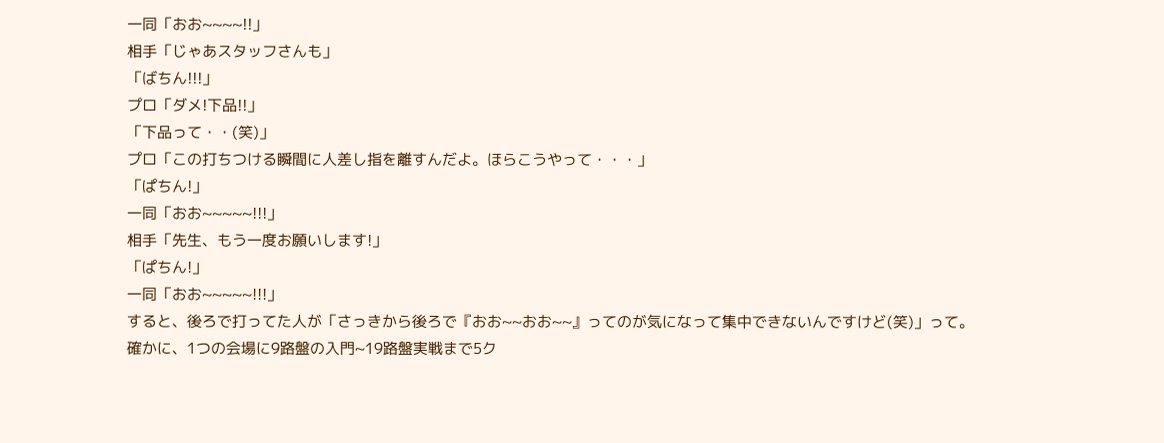一同「おお~~~~!!」
相手「じゃあスタッフさんも」
「ばちん!!!」
プロ「ダメ!下品!!」
「下品って・・(笑)」
プロ「この打ちつける瞬間に人差し指を離すんだよ。ほらこうやって・・・」
「ぱちん!」
一同「おお~~~~~!!!」
相手「先生、もう一度お願いします!」
「ぱちん!」
一同「おお~~~~~!!!」
すると、後ろで打ってた人が「さっきから後ろで『おお~~おお~~』ってのが気になって集中できないんですけど(笑)」って。
確かに、1つの会場に9路盤の入門~19路盤実戦まで5ク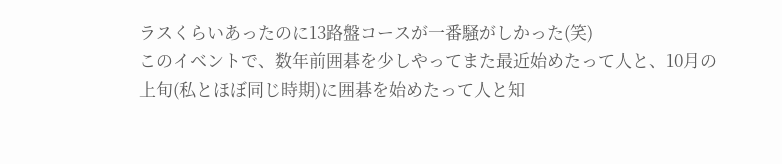ラスくらいあったのに13路盤コースが一番騒がしかった(笑)
このイベントで、数年前囲碁を少しやってまた最近始めたって人と、10月の上旬(私とほぼ同じ時期)に囲碁を始めたって人と知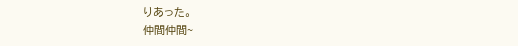りあった。
仲間仲間~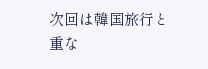次回は韓国旅行と重な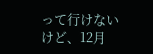って行けないけど、12月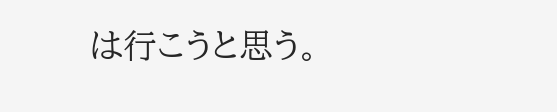は行こうと思う。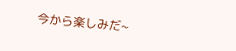今から楽しみだ~